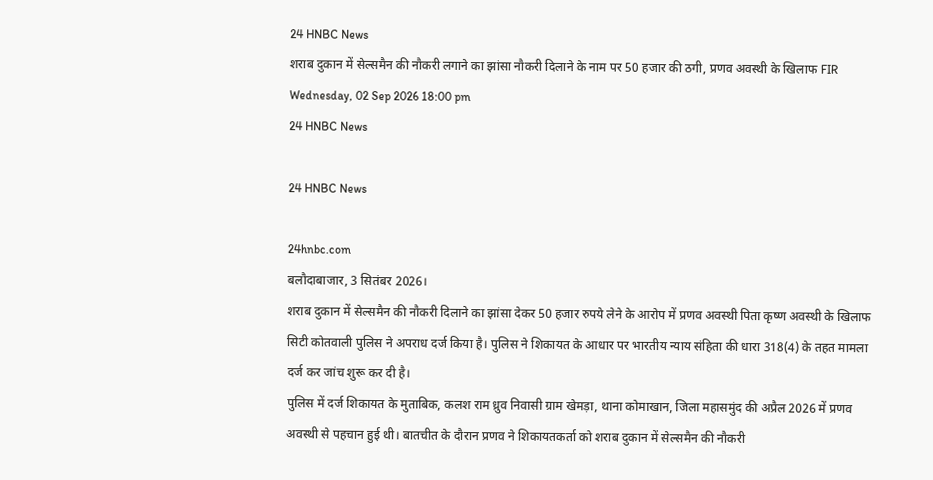24 HNBC News
शराब दुकान में सेल्समैन की नौकरी लगाने का झांसा नौकरी दिलाने के नाम पर 50 हजार की ठगी, प्रणव अवस्थी के खिलाफ FIR
Wednesday, 02 Sep 2026 18:00 pm
24 HNBC News

24 HNBC News

24hnbc.com
बलौदाबाजार, 3 सितंबर 2026।
शराब दुकान में सेल्समैन की नौकरी दिलाने का झांसा देकर 50 हजार रुपये लेने के आरोप में प्रणव अवस्थी पिता कृष्ण अवस्थी के खिलाफ सिटी कोतवाली पुलिस ने अपराध दर्ज किया है। पुलिस ने शिकायत के आधार पर भारतीय न्याय संहिता की धारा 318(4) के तहत मामला दर्ज कर जांच शुरू कर दी है।
पुलिस में दर्ज शिकायत के मुताबिक, कलश राम ध्रुव निवासी ग्राम खेमड़ा, थाना कोमाखान, जिला महासमुंद की अप्रैल 2026 में प्रणव अवस्थी से पहचान हुई थी। बातचीत के दौरान प्रणव ने शिकायतकर्ता को शराब दुकान में सेल्समैन की नौकरी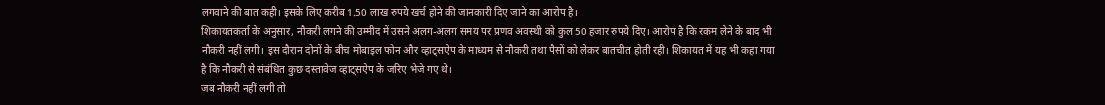लगवाने की बात कही। इसके लिए करीब 1.50 लाख रुपये खर्च होने की जानकारी दिए जाने का आरोप है।
शिकायतकर्ता के अनुसार, नौकरी लगने की उम्मीद में उसने अलग-अलग समय पर प्रणव अवस्थी को कुल 50 हजार रुपये दिए। आरोप है कि रकम लेने के बाद भी नौकरी नहीं लगी। इस दौरान दोनों के बीच मोबाइल फोन और व्हाट्सऐप के माध्यम से नौकरी तथा पैसों को लेकर बातचीत होती रही। शिकायत में यह भी कहा गया है कि नौकरी से संबंधित कुछ दस्तावेज व्हाट्सऐप के जरिए भेजे गए थे।
जब नौकरी नहीं लगी तो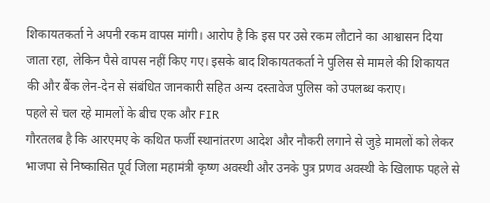शिकायतकर्ता ने अपनी रकम वापस मांगी। आरोप है कि इस पर उसे रकम लौटाने का आश्वासन दिया जाता रहा, लेकिन पैसे वापस नहीं किए गए। इसके बाद शिकायतकर्ता ने पुलिस से मामले की शिकायत की और बैंक लेन-देन से संबंधित जानकारी सहित अन्य दस्तावेज पुलिस को उपलब्ध कराए।
पहले से चल रहे मामलों के बीच एक और FIR
गौरतलब है कि आरएमए के कथित फर्जी स्थानांतरण आदेश और नौकरी लगाने से जुड़े मामलों को लेकर भाजपा से निष्कासित पूर्व जिला महामंत्री कृष्ण अवस्थी और उनके पुत्र प्रणव अवस्थी के खिलाफ पहले से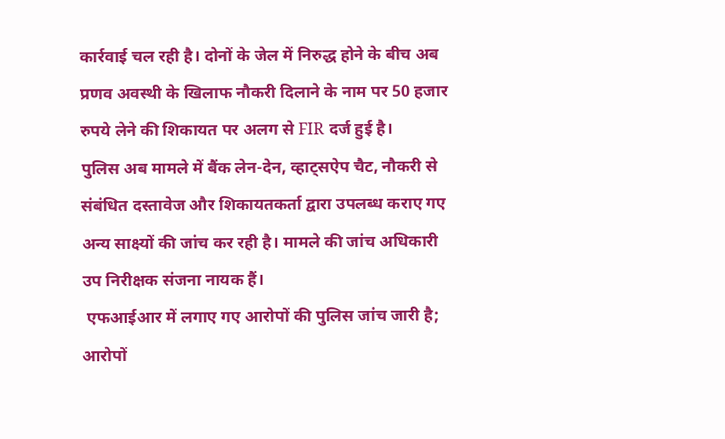कार्रवाई चल रही है। दोनों के जेल में निरुद्ध होने के बीच अब प्रणव अवस्थी के खिलाफ नौकरी दिलाने के नाम पर 50 हजार रुपये लेने की शिकायत पर अलग से FIR दर्ज हुई है।
पुलिस अब मामले में बैंक लेन-देन, व्हाट्सऐप चैट, नौकरी से संबंधित दस्तावेज और शिकायतकर्ता द्वारा उपलब्ध कराए गए अन्य साक्ष्यों की जांच कर रही है। मामले की जांच अधिकारी उप निरीक्षक संजना नायक हैं।
 एफआईआर में लगाए गए आरोपों की पुलिस जांच जारी है; आरोपों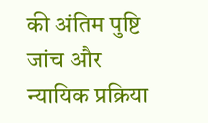की अंतिम पुष्टि जांच और न्यायिक प्रक्रिया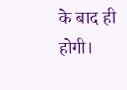के बाद ही होगी।